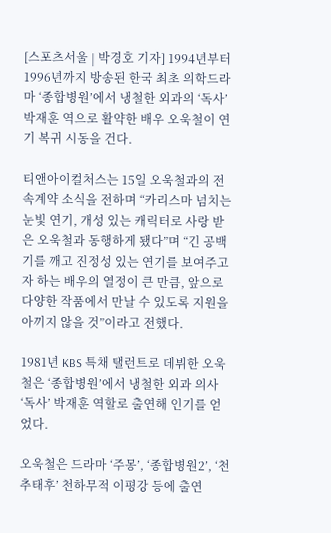[스포츠서울 | 박경호 기자] 1994년부터 1996년까지 방송된 한국 최초 의학드라마 ‘종합병원’에서 냉철한 외과의 ‘독사’ 박재훈 역으로 활약한 배우 오욱철이 연기 복귀 시동을 건다.

티앤아이컬처스는 15일 오욱철과의 전속계약 소식을 전하며 “카리스마 넘치는 눈빛 연기, 개성 있는 캐릭터로 사랑 받은 오욱철과 동행하게 됐다”며 “긴 공백기를 깨고 진정성 있는 연기를 보여주고자 하는 배우의 열정이 큰 만큼, 앞으로 다양한 작품에서 만날 수 있도록 지원을 아끼지 않을 것”이라고 전했다.

1981년 KBS 특채 탤런트로 데뷔한 오욱철은 ‘종합병원’에서 냉철한 외과 의사 ‘독사’ 박재훈 역할로 출연해 인기를 얻었다.

오욱철은 드라마 ‘주몽’, ‘종합병원2’, ‘천추태후’ 천하무적 이평강 등에 출연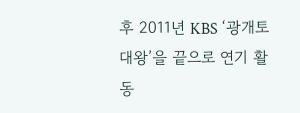후 2011년 KBS ‘광개토대왕’을 끝으로 연기 활동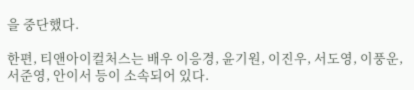을 중단했다.

한편, 티앤아이컬처스는 배우 이응경, 윤기원, 이진우, 서도영, 이풍운, 서준영, 안이서 등이 소속되어 있다.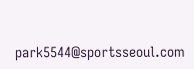park5544@sportsseoul.com